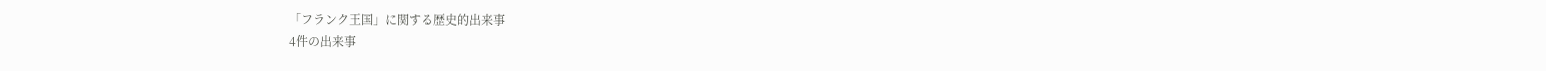「フランク王国」に関する歴史的出来事
4件の出来事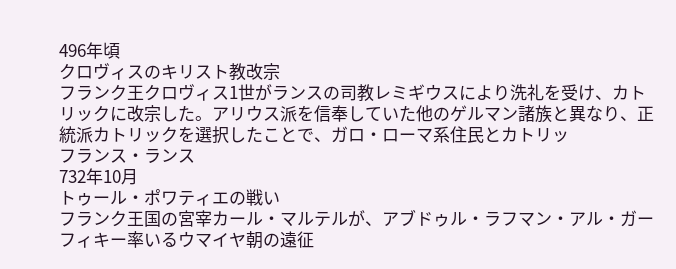496年頃
クロヴィスのキリスト教改宗
フランク王クロヴィス1世がランスの司教レミギウスにより洗礼を受け、カトリックに改宗した。アリウス派を信奉していた他のゲルマン諸族と異なり、正統派カトリックを選択したことで、ガロ・ローマ系住民とカトリッ
フランス・ランス
732年10月
トゥール・ポワティエの戦い
フランク王国の宮宰カール・マルテルが、アブドゥル・ラフマン・アル・ガーフィキー率いるウマイヤ朝の遠征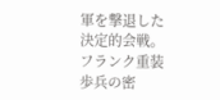軍を撃退した決定的会戦。フランク重装歩兵の密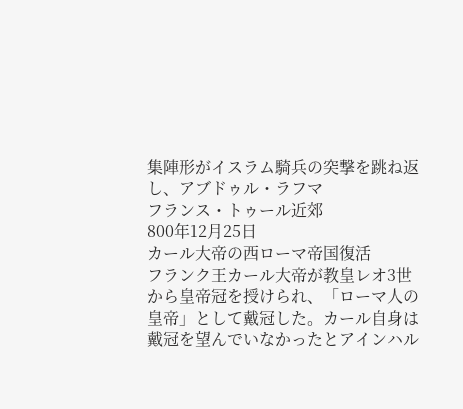集陣形がイスラム騎兵の突撃を跳ね返し、アブドゥル・ラフマ
フランス・トゥール近郊
800年12月25日
カール大帝の西ローマ帝国復活
フランク王カール大帝が教皇レオ3世から皇帝冠を授けられ、「ローマ人の皇帝」として戴冠した。カール自身は戴冠を望んでいなかったとアインハル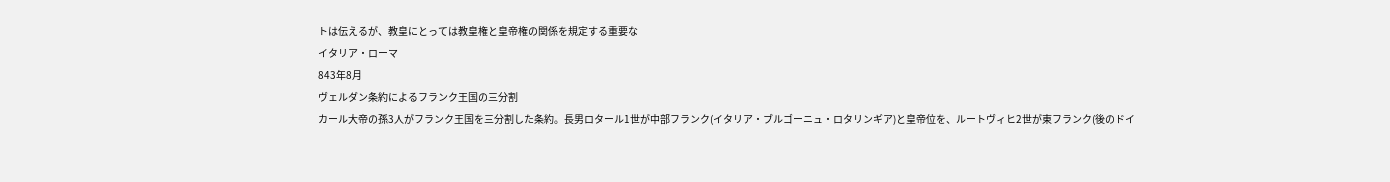トは伝えるが、教皇にとっては教皇権と皇帝権の関係を規定する重要な
イタリア・ローマ
843年8月
ヴェルダン条約によるフランク王国の三分割
カール大帝の孫3人がフランク王国を三分割した条約。長男ロタール1世が中部フランク(イタリア・ブルゴーニュ・ロタリンギア)と皇帝位を、ルートヴィヒ2世が東フランク(後のドイ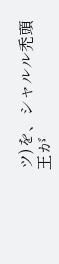ツ)を、シャルル禿頭王が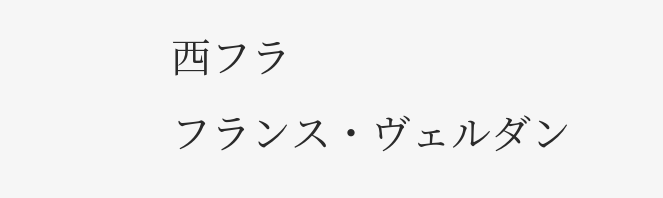西フラ
フランス・ヴェルダン